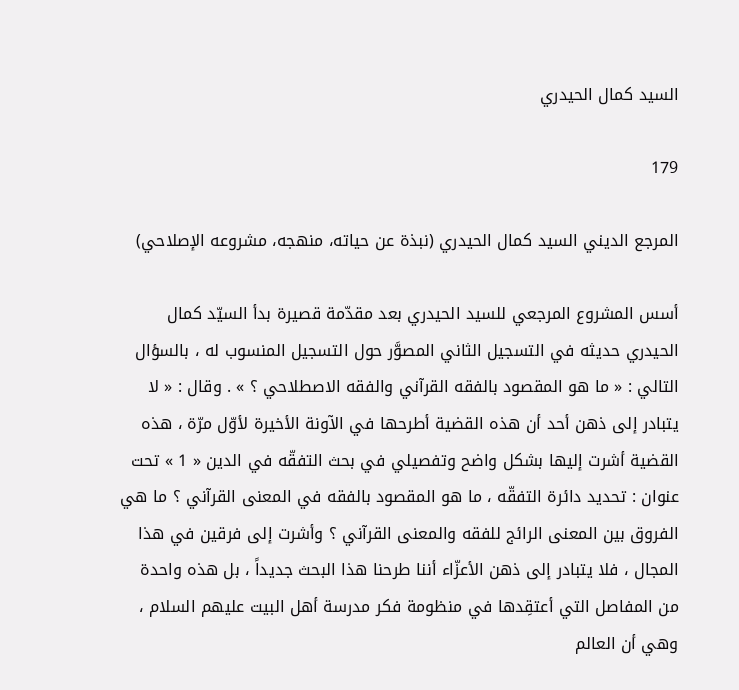السيد كمال الحيدري

179

المرجع الديني السيد كمال الحيدري (نبذة عن حياته، منهجه، مشروعه الإصلاحي)

أسس المشروع المرجعي للسيد الحيدري بعد مقدّمة قصيرة بدأ السيّد كمال الحيدري حديثه في التسجيل الثاني المصوَّر حول التسجيل المنسوب له ، بالسؤال التالي : « ما هو المقصود بالفقه القرآني والفقه الاصطلاحي ؟ » . وقال : « لا يتبادر إلى ذهن أحد أن هذه القضية أطرحها في الآونة الأخيرة لأوّل مرّة ، هذه القضية أشرت إليها بشكل واضح وتفصيلي في بحث التفقّه في الدين « 1 » تحت عنوان : تحديد دائرة التفقّه ، ما هو المقصود بالفقه في المعنى القرآني ؟ ما هي الفروق بين المعنى الرائج للفقه والمعنى القرآني ؟ وأشرت إلى فرقين في هذا المجال ، فلا يتبادر إلى ذهن الأعزّاء أننا طرحنا هذا البحث جديداً ، بل هذه واحدة من المفاصل التي أعتقِدها في منظومة فكر مدرسة أهل البيت عليهم السلام ، وهي أن العالم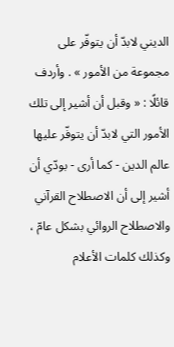الديني لابدّ أن يتوفّر على مجموعة من الأمور » . وأردف قائلًا : « وقبل أن أشير إلى تلك الأمور التي لابدّ أن يتوفّر عليها عالم الدين - كما أرى - بودّي أن أشير إلى أن الاصطلاح القرآني والاصطلاح الروائي بشكل عامّ ، وكذلك كلمات الأعلام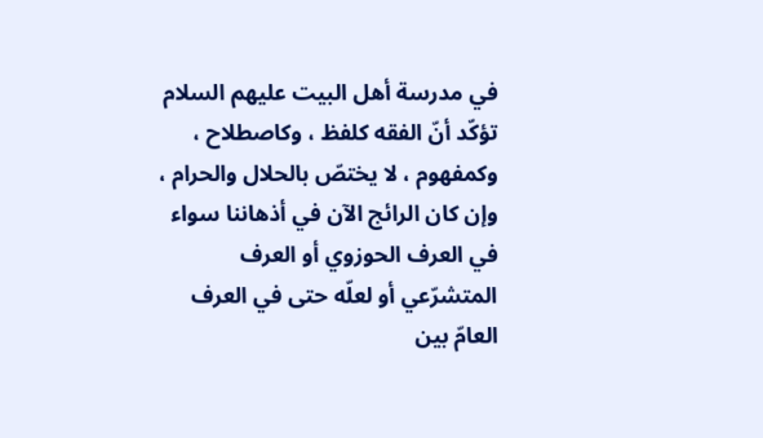في مدرسة أهل البيت عليهم السلام تؤكّد أنّ الفقه كلفظ ، وكاصطلاح ، وكمفهوم ، لا يختصّ بالحلال والحرام ، وإن كان الرائج الآن في أذهاننا سواء في العرف الحوزوي أو العرف المتشرّعي أو لعلّه حتى في العرف العامّ بين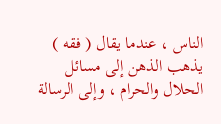الناس ، عندما يقال ( فقه ) يذهب الذهن إلى مسائل الحلال والحرام ، وإلى الرسالة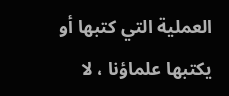العملية التي كتبها أو يكتبها علماؤنا ، لا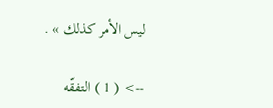ليس الأمر كذلك » .

--> ( 1 ) التفقّه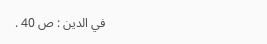في الدين : ص 40 .